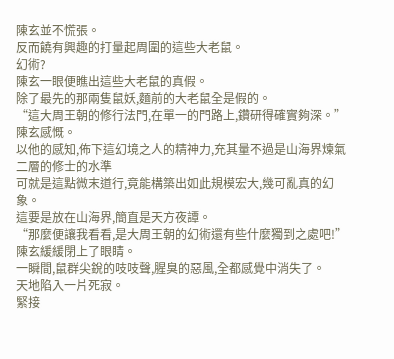陳玄並不慌張。
反而饒有興趣的打量起周圍的這些大老鼠。
幻術?
陳玄一眼便瞧出這些大老鼠的真假。
除了最先的那兩隻鼠妖,麵前的大老鼠全是假的。
“這大周王朝的修行法門,在單一的門路上,鑽研得確實夠深。”
陳玄感慨。
以他的感知,佈下這幻境之人的精神力,充其量不過是山海界煉氣二層的修士的水準
可就是這點微末道行,竟能構築出如此規模宏大,幾可亂真的幻象。
這要是放在山海界,簡直是天方夜譚。
“那麼便讓我看看,是大周王朝的幻術還有些什麼獨到之處吧!”
陳玄緩緩閉上了眼睛。
一瞬間,鼠群尖銳的吱吱聲,腥臭的惡風,全都感覺中消失了。
天地陷入一片死寂。
緊接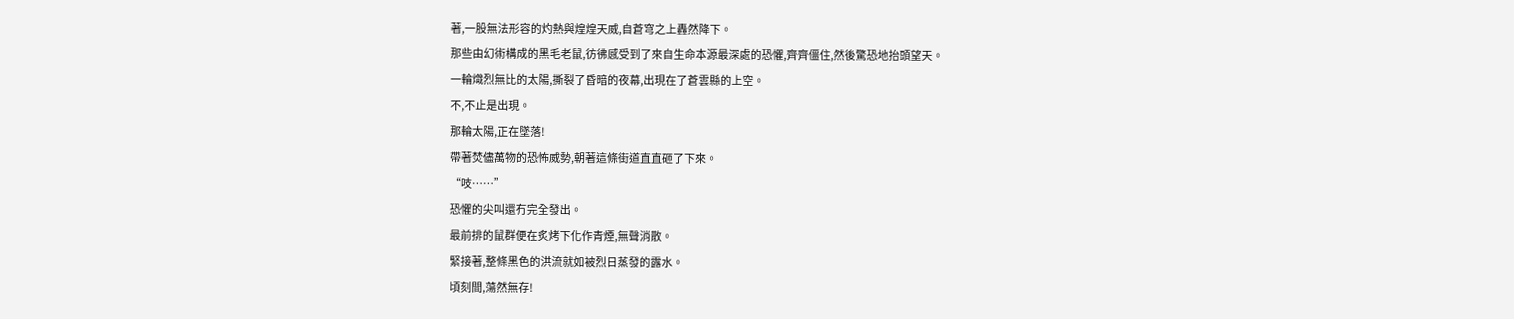著,一股無法形容的灼熱與煌煌天威,自蒼穹之上轟然降下。
那些由幻術構成的黑毛老鼠,彷彿感受到了來自生命本源最深處的恐懼,齊齊僵住,然後驚恐地抬頭望天。
一輪熾烈無比的太陽,撕裂了昏暗的夜幕,出現在了蒼雲縣的上空。
不,不止是出現。
那輪太陽,正在墜落!
帶著焚儘萬物的恐怖威勢,朝著這條街道直直砸了下來。
“吱……”
恐懼的尖叫還冇完全發出。
最前排的鼠群便在炙烤下化作青煙,無聲消散。
緊接著,整條黑色的洪流就如被烈日蒸發的露水。
頃刻間,蕩然無存!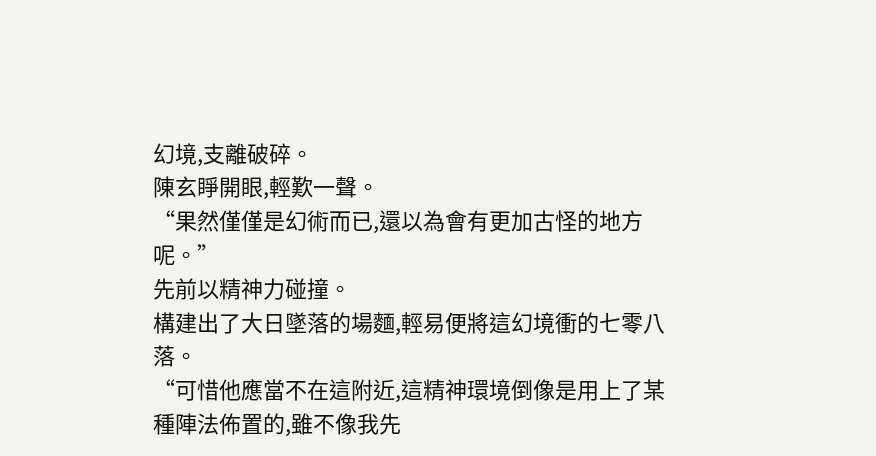幻境,支離破碎。
陳玄睜開眼,輕歎一聲。
“果然僅僅是幻術而已,還以為會有更加古怪的地方呢。”
先前以精神力碰撞。
構建出了大日墜落的場麵,輕易便將這幻境衝的七零八落。
“可惜他應當不在這附近,這精神環境倒像是用上了某種陣法佈置的,雖不像我先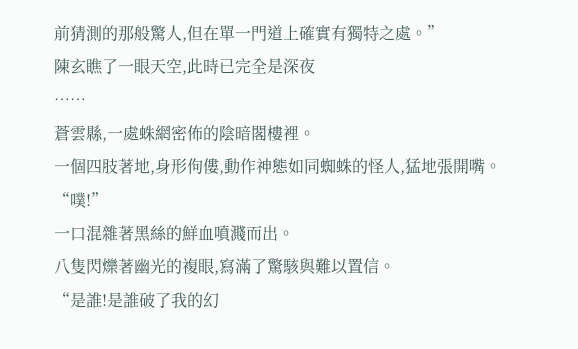前猜測的那般驚人,但在單一門道上確實有獨特之處。”
陳玄瞧了一眼天空,此時已完全是深夜
……
蒼雲縣,一處蛛網密佈的陰暗閣樓裡。
一個四肢著地,身形佝僂,動作神態如同蜘蛛的怪人,猛地張開嘴。
“噗!”
一口混雜著黑絲的鮮血噴濺而出。
八隻閃爍著幽光的複眼,寫滿了驚駭與難以置信。
“是誰!是誰破了我的幻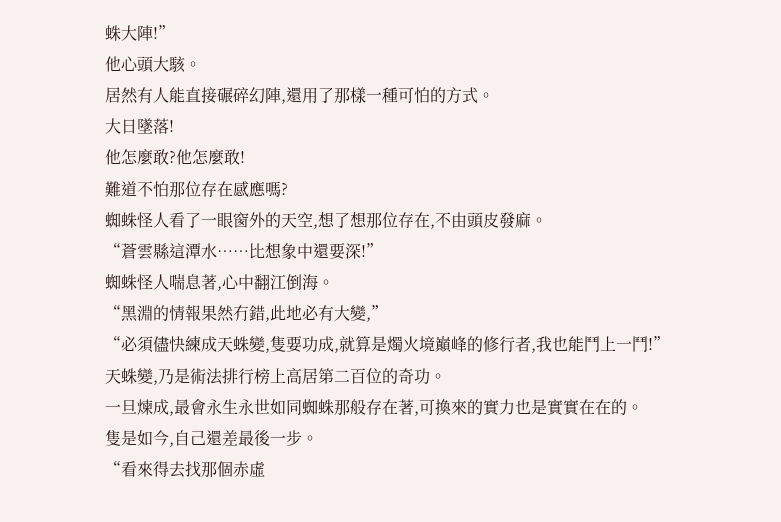蛛大陣!”
他心頭大駭。
居然有人能直接碾碎幻陣,還用了那樣一種可怕的方式。
大日墜落!
他怎麼敢?他怎麼敢!
難道不怕那位存在感應嗎?
蜘蛛怪人看了一眼窗外的天空,想了想那位存在,不由頭皮發麻。
“蒼雲縣這潭水……比想象中還要深!”
蜘蛛怪人喘息著,心中翻江倒海。
“黑淵的情報果然冇錯,此地必有大變,”
“必須儘快練成天蛛變,隻要功成,就算是燭火境巔峰的修行者,我也能鬥上一鬥!”
天蛛變,乃是術法排行榜上高居第二百位的奇功。
一旦煉成,最會永生永世如同蜘蛛那般存在著,可換來的實力也是實實在在的。
隻是如今,自己還差最後一步。
“看來得去找那個赤虛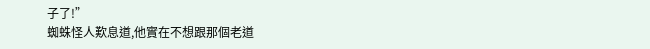子了!”
蜘蛛怪人歎息道,他實在不想跟那個老道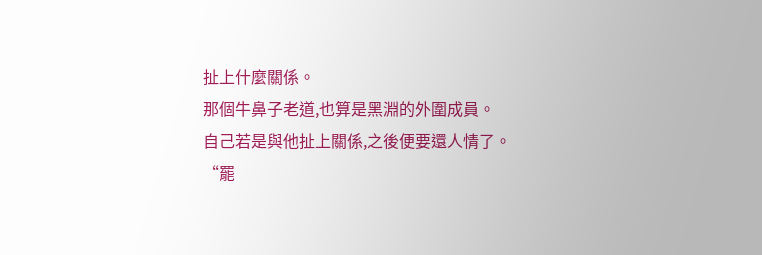扯上什麼關係。
那個牛鼻子老道,也算是黑淵的外圍成員。
自己若是與他扯上關係,之後便要還人情了。
“罷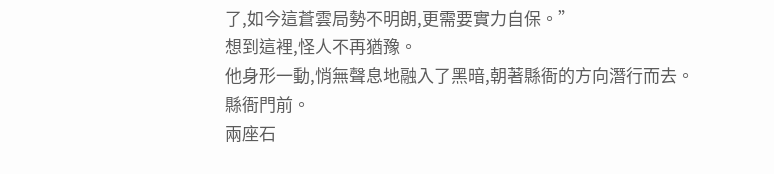了,如今這蒼雲局勢不明朗,更需要實力自保。”
想到這裡,怪人不再猶豫。
他身形一動,悄無聲息地融入了黑暗,朝著縣衙的方向潛行而去。
縣衙門前。
兩座石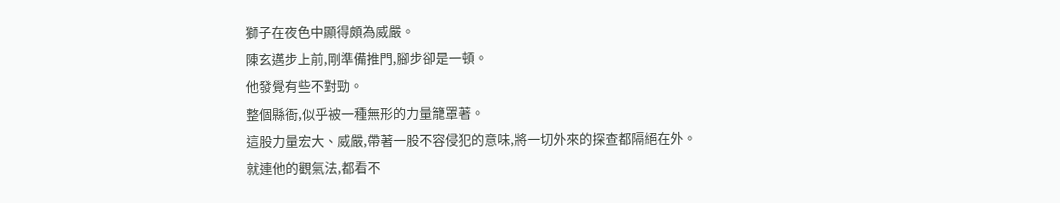獅子在夜色中顯得頗為威嚴。
陳玄邁步上前,剛準備推門,腳步卻是一頓。
他發覺有些不對勁。
整個縣衙,似乎被一種無形的力量籠罩著。
這股力量宏大、威嚴,帶著一股不容侵犯的意味,將一切外來的探查都隔絕在外。
就連他的觀氣法,都看不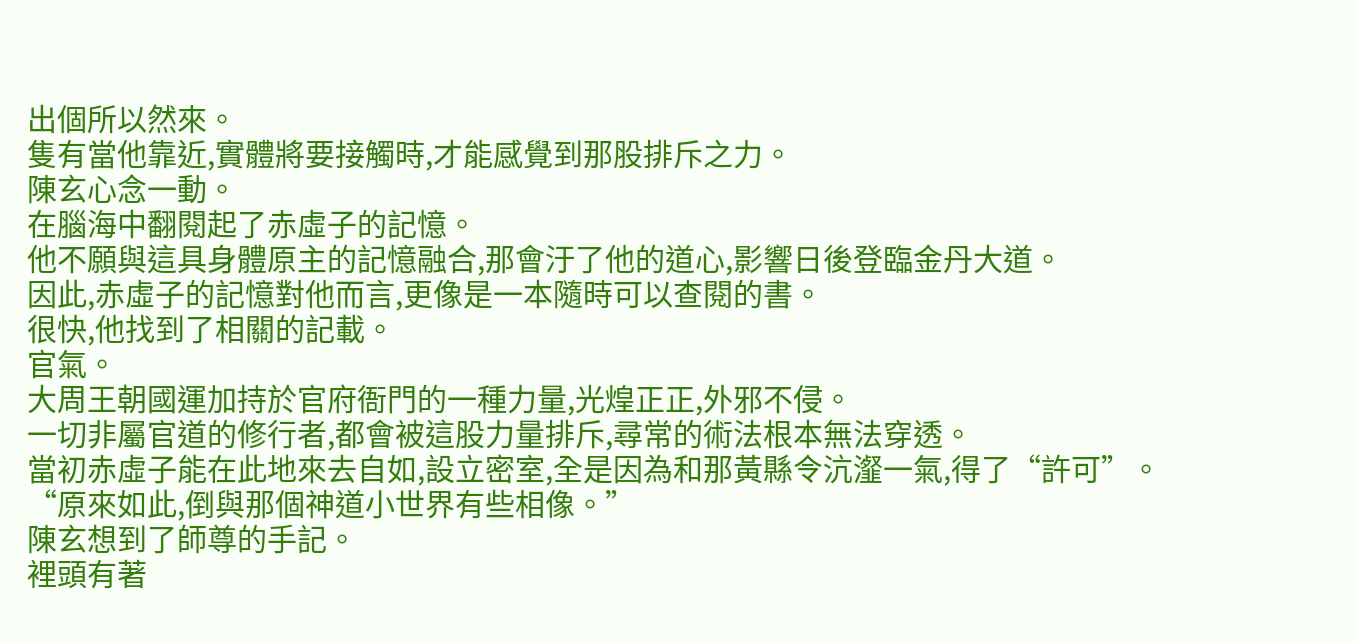出個所以然來。
隻有當他靠近,實體將要接觸時,才能感覺到那股排斥之力。
陳玄心念一動。
在腦海中翻閱起了赤虛子的記憶。
他不願與這具身體原主的記憶融合,那會汙了他的道心,影響日後登臨金丹大道。
因此,赤虛子的記憶對他而言,更像是一本隨時可以查閱的書。
很快,他找到了相關的記載。
官氣。
大周王朝國運加持於官府衙門的一種力量,光煌正正,外邪不侵。
一切非屬官道的修行者,都會被這股力量排斥,尋常的術法根本無法穿透。
當初赤虛子能在此地來去自如,設立密室,全是因為和那黃縣令沆瀣一氣,得了“許可”。
“原來如此,倒與那個神道小世界有些相像。”
陳玄想到了師尊的手記。
裡頭有著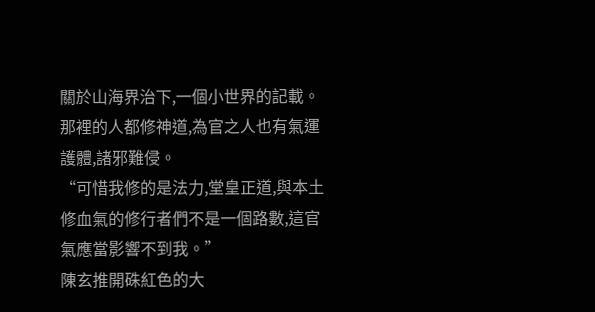關於山海界治下,一個小世界的記載。
那裡的人都修神道,為官之人也有氣運護體,諸邪難侵。
“可惜我修的是法力,堂皇正道,與本土修血氣的修行者們不是一個路數,這官氣應當影響不到我。”
陳玄推開硃紅色的大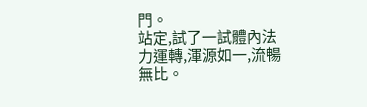門。
站定,試了一試體內法力運轉,渾源如一,流暢無比。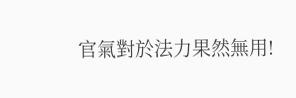官氣對於法力果然無用!